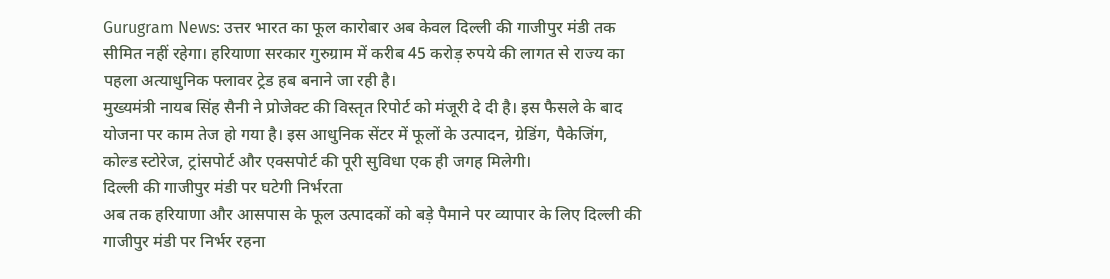Gurugram News: उत्तर भारत का फूल कारोबार अब केवल दिल्ली की गाजीपुर मंडी तक सीमित नहीं रहेगा। हरियाणा सरकार गुरुग्राम में करीब 45 करोड़ रुपये की लागत से राज्य का पहला अत्याधुनिक फ्लावर ट्रेड हब बनाने जा रही है।
मुख्यमंत्री नायब सिंह सैनी ने प्रोजेक्ट की विस्तृत रिपोर्ट को मंजूरी दे दी है। इस फैसले के बाद योजना पर काम तेज हो गया है। इस आधुनिक सेंटर में फूलों के उत्पादन, ग्रेडिंग, पैकेजिंग, कोल्ड स्टोरेज, ट्रांसपोर्ट और एक्सपोर्ट की पूरी सुविधा एक ही जगह मिलेगी।
दिल्ली की गाजीपुर मंडी पर घटेगी निर्भरता
अब तक हरियाणा और आसपास के फूल उत्पादकों को बड़े पैमाने पर व्यापार के लिए दिल्ली की गाजीपुर मंडी पर निर्भर रहना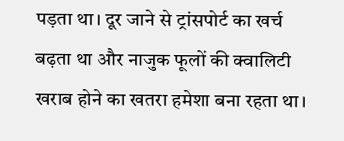पड़ता था। दूर जाने से ट्रांसपोर्ट का खर्च बढ़ता था और नाजुक फूलों की क्वालिटी खराब होने का खतरा हमेशा बना रहता था।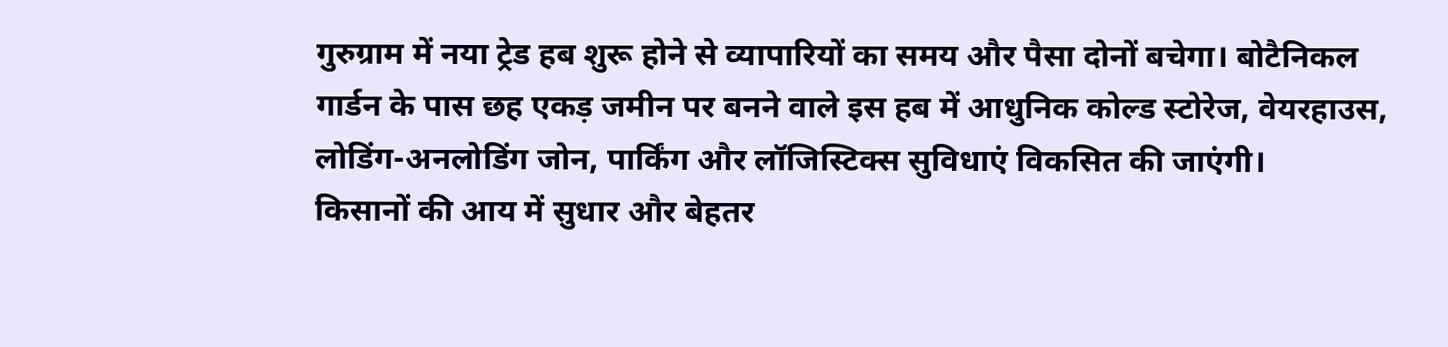गुरुग्राम में नया ट्रेड हब शुरू होने से व्यापारियों का समय और पैसा दोनों बचेगा। बोटैनिकल गार्डन के पास छह एकड़ जमीन पर बनने वाले इस हब में आधुनिक कोल्ड स्टोरेज, वेयरहाउस, लोडिंग-अनलोडिंग जोन, पार्किंग और लॉजिस्टिक्स सुविधाएं विकसित की जाएंगी।
किसानों की आय में सुधार और बेहतर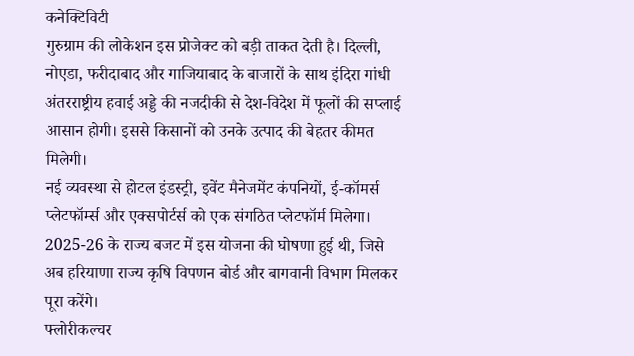कनेक्टिविटी
गुरुग्राम की लोकेशन इस प्रोजेक्ट को बड़ी ताकत देती है। दिल्ली, नोएडा, फरीदाबाद और गाजियाबाद के बाजारों के साथ इंदिरा गांधी अंतरराष्ट्रीय हवाई अड्डे की नजदीकी से देश-विदेश में फूलों की सप्लाई आसान होगी। इससे किसानों को उनके उत्पाद की बेहतर कीमत मिलेगी।
नई व्यवस्था से होटल इंडस्ट्री, इवेंट मैनेजमेंट कंपनियों, ई-कॉमर्स प्लेटफॉर्म्स और एक्सपोर्टर्स को एक संगठित प्लेटफॉर्म मिलेगा। 2025-26 के राज्य बजट में इस योजना की घोषणा हुई थी, जिसे अब हरियाणा राज्य कृषि विपणन बोर्ड और बागवानी विभाग मिलकर पूरा करेंगे।
फ्लोरीकल्चर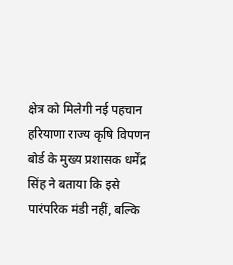क्षेत्र को मिलेगी नई पहचान
हरियाणा राज्य कृषि विपणन बोर्ड के मुख्य प्रशासक धर्मेंद्र सिंह ने बताया कि इसे पारंपरिक मंडी नहीं, बल्कि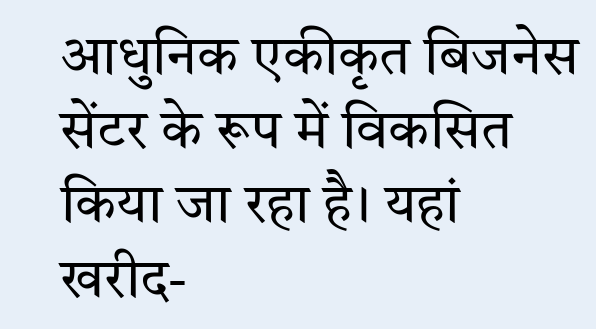आधुनिक एकीकृत बिजनेस सेंटर के रूप में विकसित किया जा रहा है। यहां खरीद-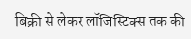बिक्री से लेकर लॉजिस्टिक्स तक की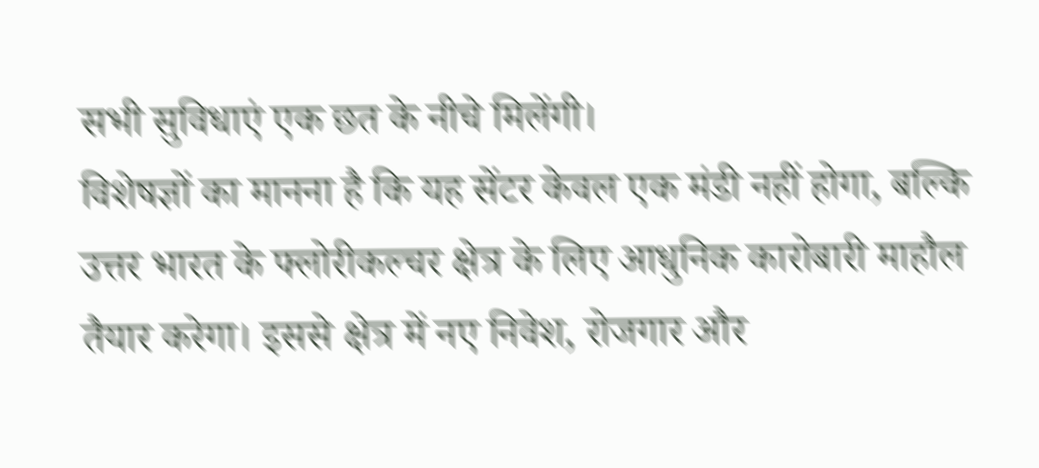सभी सुविधाएं एक छत के नीचे मिलेंगी।
विशेषज्ञों का मानना है कि यह सेंटर केवल एक मंडी नहीं होगा, बल्कि उत्तर भारत के फ्लोरीकल्चर क्षेत्र के लिए आधुनिक कारोबारी माहौल तैयार करेगा। इससे क्षेत्र में नए निवेश, रोजगार और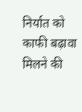निर्यात को काफी बढ़ावा मिलने की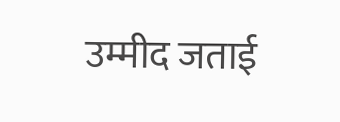उम्मीद जताई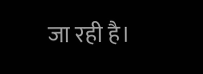जा रही है।